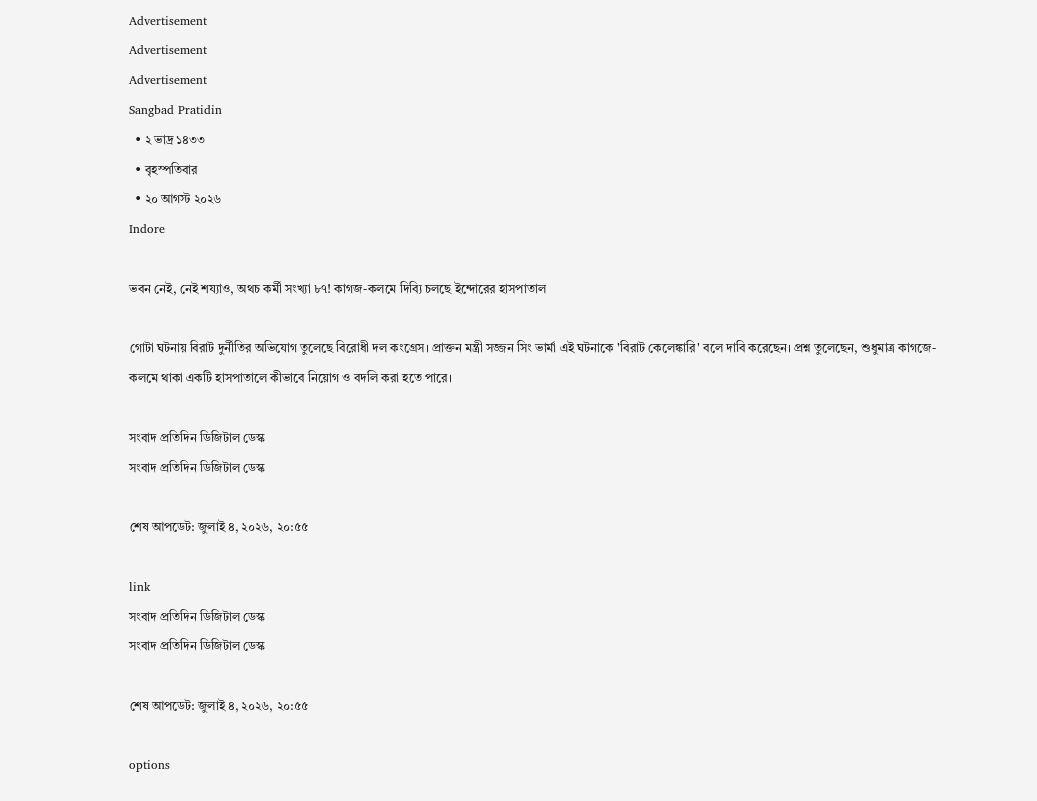Advertisement
Advertisement
Advertisement
Sangbad Pratidin
  • ২ ভাদ্র ১৪৩৩
  • বৃহস্পতিবার
  • ২০ আগস্ট ২০২৬
Indore

ভবন নেই, নেই শয্যাও, অথচ কর্মী সংখ্যা ৮৭! কাগজ-কলমে দিব্যি চলছে ইন্দোরের হাসপাতাল

গোটা ঘটনায় বিরাট দুর্নীতির অভিযোগ তুলেছে বিরোধী দল কংগ্রেস। প্রাক্তন মন্ত্রী সজ্জন সিং ভার্মা এই ঘটনাকে 'বিরাট কেলেঙ্কারি' বলে দাবি করেছেন। প্রশ্ন তুলেছেন, শুধুমাত্র কাগজে-কলমে থাকা একটি হাসপাতালে কীভাবে নিয়োগ ও বদলি করা হতে পারে।

সংবাদ প্রতিদিন ডিজিটাল ডেস্ক
সংবাদ প্রতিদিন ডিজিটাল ডেস্ক

শেষ আপডেট: জুলাই ৪, ২০২৬, ২০:৫৫

link
সংবাদ প্রতিদিন ডিজিটাল ডেস্ক
সংবাদ প্রতিদিন ডিজিটাল ডেস্ক

শেষ আপডেট: জুলাই ৪, ২০২৬, ২০:৫৫

options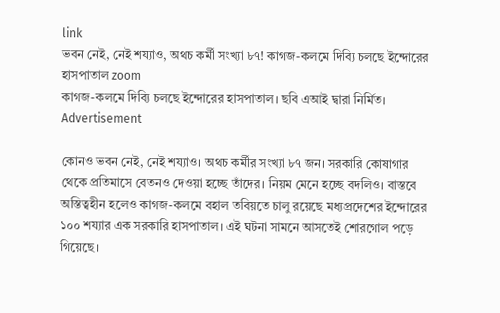link
ভবন নেই, নেই শয্যাও, অথচ কর্মী সংখ্যা ৮৭! কাগজ-কলমে দিব্যি চলছে ইন্দোরের হাসপাতাল zoom
কাগজ-কলমে দিব্যি চলছে ইন্দোরের হাসপাতাল। ছবি এআই দ্বারা নির্মিত।
Advertisement

কোনও ভবন নেই, নেই শয্যাও। অথচ কর্মীর সংখ্যা ৮৭ জন। সরকারি কোষাগার থেকে প্রতিমাসে বেতনও দেওয়া হচ্ছে তাঁদের। নিয়ম মেনে হচ্ছে বদলিও। বাস্তবে অস্তিত্বহীন হলেও কাগজ-কলমে বহাল তবিয়তে চালু রয়েছে মধ্যপ্রদেশের ইন্দোরের ১০০ শয্যার এক সরকারি হাসপাতাল। এই ঘটনা সামনে আসতেই শোরগোল পড়ে গিয়েছে।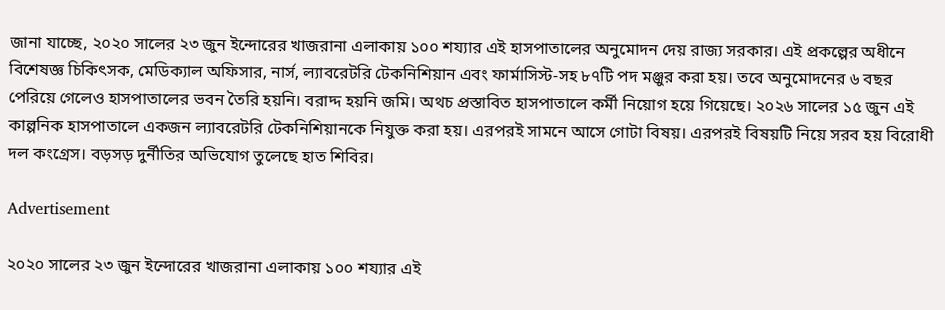জানা যাচ্ছে, ২০২০ সালের ২৩ জুন ইন্দোরের খাজরানা এলাকায় ১০০ শয্যার এই হাসপাতালের অনুমোদন দেয় রাজ্য সরকার। এই প্রকল্পের অধীনে বিশেষজ্ঞ চিকিৎসক, মেডিক্যাল অফিসার, নার্স, ল্যাবরেটরি টেকনিশিয়ান এবং ফার্মাসিস্ট-সহ ৮৭টি পদ মঞ্জুর করা হয়। তবে অনুমোদনের ৬ বছর পেরিয়ে গেলেও হাসপাতালের ভবন তৈরি হয়নি। বরাদ্দ হয়নি জমি। অথচ প্রস্তাবিত হাসপাতালে কর্মী নিয়োগ হয়ে গিয়েছে। ২০২৬ সালের ১৫ জুন এই কাল্পনিক হাসপাতালে একজন ল্যাবরেটরি টেকনিশিয়ানকে নিযুক্ত করা হয়। এরপরই সামনে আসে গোটা বিষয়। এরপরই বিষয়টি নিয়ে সরব হয় বিরোধী দল কংগ্রেস। বড়সড় দুর্নীতির অভিযোগ তুলেছে হাত শিবির।

Advertisement

২০২০ সালের ২৩ জুন ইন্দোরের খাজরানা এলাকায় ১০০ শয্যার এই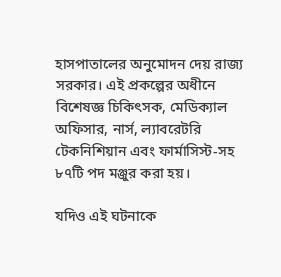হাসপাতালের অনুমোদন দেয় রাজ্য সরকার। এই প্রকল্পের অধীনে বিশেষজ্ঞ চিকিৎসক, মেডিক্যাল অফিসার, নার্স, ল্যাবরেটরি টেকনিশিয়ান এবং ফার্মাসিস্ট-সহ ৮৭টি পদ মঞ্জুর করা হয়।

যদিও এই ঘটনাকে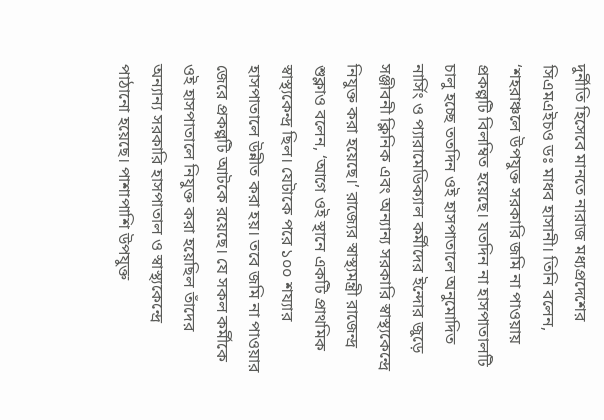দুর্নীতি হিসেবে মানতে নারাজ মধ্যপ্রদেশের সিএমএইচও ডঃ মাধব হাসানী। তিনি বলেন, ‘শহরাঞ্চলে উপযুক্ত সরকারি জমি না পাওয়ায় প্রকল্পটি বিলম্বিত হয়েছে। যতদিন না হাসপাতালটি চালু হচ্ছে ততদিন ওই হাসপাতালে অনুমোদিত নার্সিং ও প্যারামেডিক্যাল কর্মীদের ইন্দোর জুড়ে সঞ্জীবনী ক্লিনিক এবং অন্যান্য সরকারি স্বাস্থ্যকেন্দ্রে নিযুক্ত করা হয়েছে।’ রাজ্যের স্বাস্থ্যমন্ত্রী রাজেন্দ্র শুক্লাও বলেন, ‘আগে ওই স্থানে একটি প্রাথমিক স্বাস্থ্যকেন্দ্র ছিল। যেটাকে পরে ১০০ শয্যার হাসপাতালে উন্নীত করা হয়। তবে জমি না পাওয়ার জেরে প্রকল্পটি আটকে রয়েছে। যে সকল কর্মীকে ওই হাসপাতালে নিযুক্ত করা হয়েছিল তাঁদের অন্যান্য সরকারি হাসপাতাল ও স্বাস্থ্যকেন্দ্রে পাঠানো হয়েছে। পাশাপাশি উপযুক্ত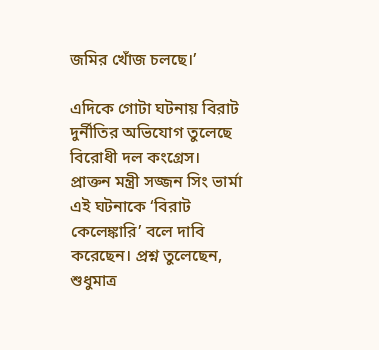জমির খোঁজ চলছে।’

এদিকে গোটা ঘটনায় বিরাট দুর্নীতির অভিযোগ তুলেছে বিরোধী দল কংগ্রেস। প্রাক্তন মন্ত্রী সজ্জন সিং ভার্মা এই ঘটনাকে ‘বিরাট কেলেঙ্কারি’ বলে দাবি করেছেন। প্রশ্ন তুলেছেন, শুধুমাত্র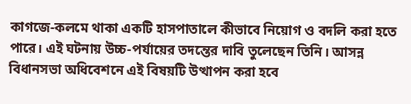কাগজে-কলমে থাকা একটি হাসপাতালে কীভাবে নিয়োগ ও বদলি করা হতে পারে। এই ঘটনায় উচ্চ-পর্যায়ের তদন্তের দাবি তুলেছেন তিনি। আসন্ন বিধানসভা অধিবেশনে এই বিষয়টি উত্থাপন করা হবে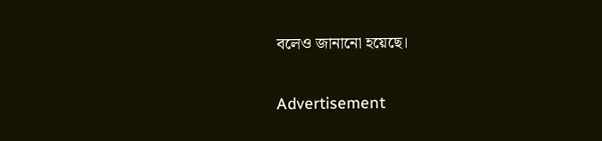বলেও জানানো হয়েছে।

Advertisement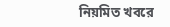নিয়মিত খবরে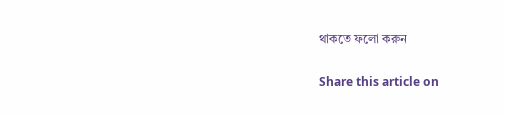থাকতে ফলো করুন

Share this article on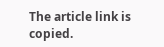The article link is copied.